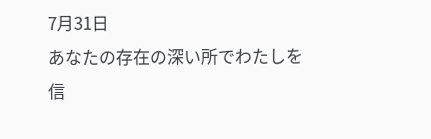7月31日
あなたの存在の深い所でわたしを信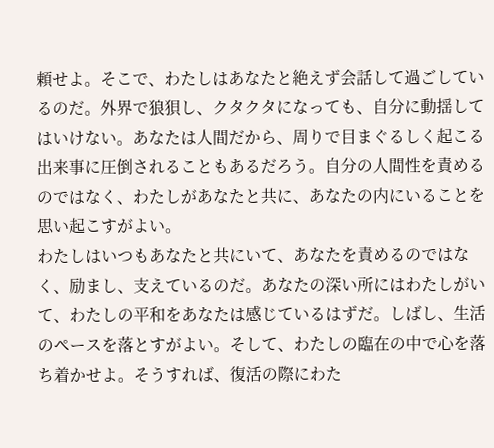頼せよ。そこで、わたしはあなたと絶えず会話して過ごしているのだ。外界で狼狽し、クタクタになっても、自分に動揺してはいけない。あなたは人間だから、周りで目まぐるしく起こる出来事に圧倒されることもあるだろう。自分の人間性を責めるのではなく、わたしがあなたと共に、あなたの内にいることを思い起こすがよい。
わたしはいつもあなたと共にいて、あなたを責めるのではなく、励まし、支えているのだ。あなたの深い所にはわたしがいて、わたしの平和をあなたは感じているはずだ。しばし、生活のペースを落とすがよい。そして、わたしの臨在の中で心を落ち着かせよ。そうすれば、復活の際にわた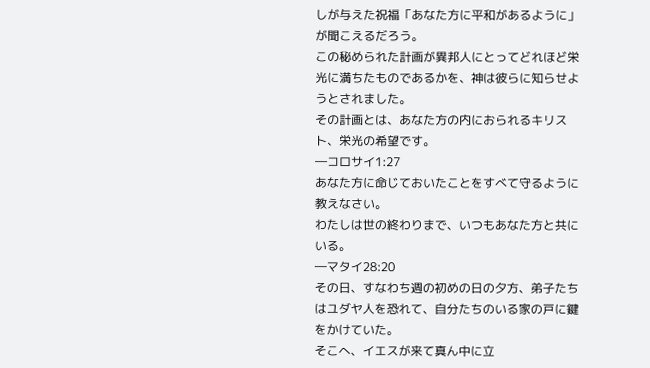しが与えた祝福「あなた方に平和があるように」が聞こえるだろう。
この秘められた計画が異邦人にとってどれほど栄光に満ちたものであるかを、神は彼らに知らせようとされました。
その計画とは、あなた方の内におられるキリスト、栄光の希望です。
―コロサイ1:27
あなた方に命じておいたことをすべて守るように教えなさい。
わたしは世の終わりまで、いつもあなた方と共にいる。
―マタイ28:20
その日、すなわち週の初めの日の夕方、弟子たちはユダヤ人を恐れて、自分たちのいる家の戸に鍵をかけていた。
そこへ、イエスが来て真ん中に立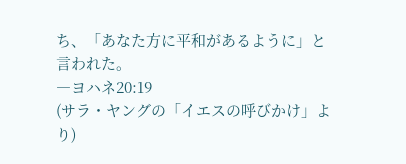ち、「あなた方に平和があるように」と言われた。
―ヨハネ20:19
(サラ・ヤングの「イエスの呼びかけ」より)